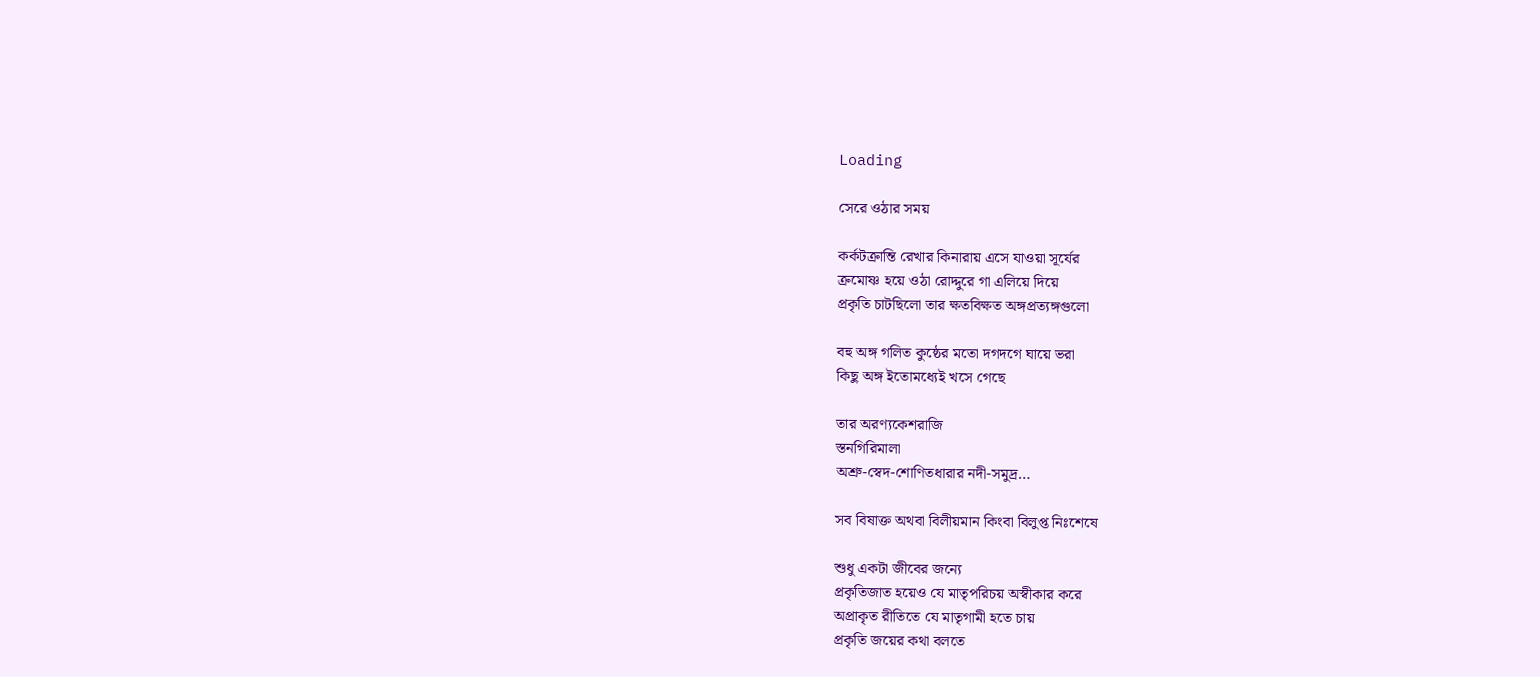Loading

সেরে ওঠার সময়

কর্কটক্রান্তি রেখার কিনারায় এসে যাওয়া সূর্যের
ক্রমোষ্ণ হয়ে ওঠা রোদ্দুরে গা এলিয়ে দিয়ে
প্রকৃতি চাটছিলো তার ক্ষতবিক্ষত অঙ্গপ্রত্যঙ্গগুলো

বহু অঙ্গ গলিত কুষ্ঠের মতো দগদগে ঘায়ে ভরা
কিছু অঙ্গ ইতোমধ্যেই খসে গেছে

তার অরণ্যকেশরাজি
স্তনগিরিমালা
অশ্রু-স্বেদ-শোণিতধারার নদী-সমুদ্র…

সব বিষাক্ত অথবা বিলীয়মান কিংবা বিলুপ্ত নিঃশেষে

শুধু একটা জীবের জন্যে
প্রকৃতিজাত হয়েও যে মাতৃপরিচয় অস্বীকার করে
অপ্রাকৃত রীতিতে যে মাতৃগামী হতে চায়
প্রকৃতি জয়ের কথা বলতে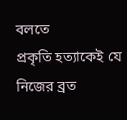বলতে
প্রকৃতি হত্যাকেই যে নিজের ব্রত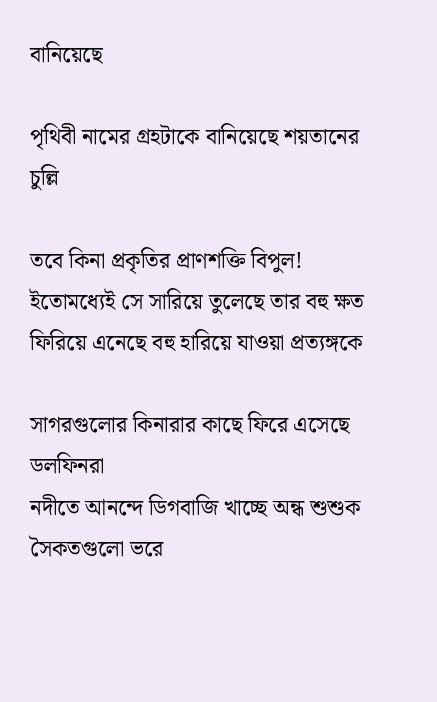বানিয়েছে

পৃথিবী নামের গ্রহটাকে বানিয়েছে শয়তানের চুল্লি

তবে কিনা প্রকৃতির প্রাণশক্তি বিপুল!
ইতোমধ্যেই সে সারিয়ে তুলেছে তার বহু ক্ষত
ফিরিয়ে এনেছে বহু হারিয়ে যাওয়া প্রত্যঙ্গকে

সাগরগুলোর কিনারার কাছে ফিরে এসেছে ডলফিনরা
নদীতে আনন্দে ডিগবাজি খাচ্ছে অন্ধ শুশুক
সৈকতগুলো ভরে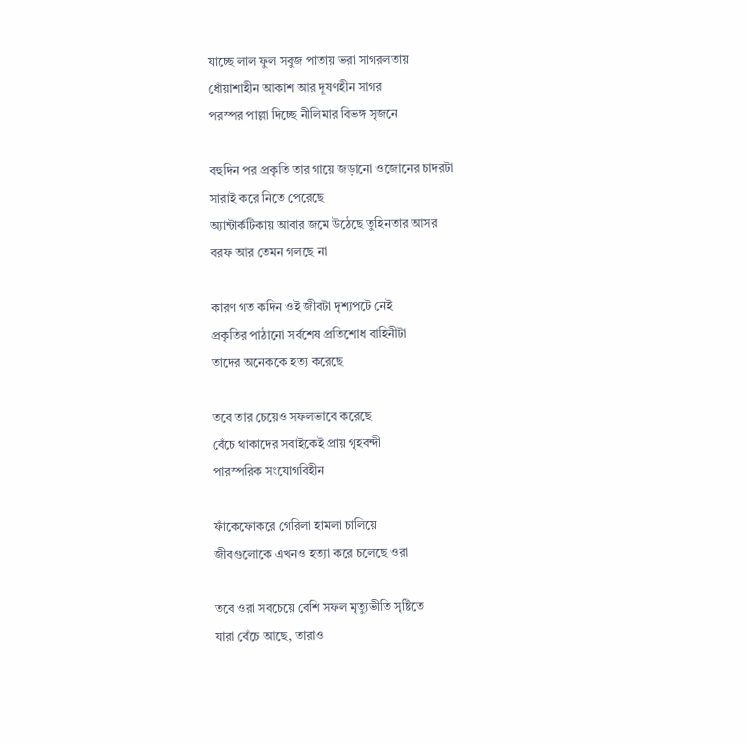যাচ্ছে লাল ফুল সবুজ পাতায় ভরা সাগরলতায়
ধোঁয়াশাহীন আকাশ আর দূষণহীন সাগর
পরস্পর পাল্লা দিচ্ছে নীলিমার বিভঙ্গ সৃজনে

বহুদিন পর প্রকৃতি তার গায়ে জড়ানো ওজোনের চাদরটা
সারাই করে নিতে পেরেছে
অ্যান্টার্কটিকায় আবার জমে উঠেছে তুহিনতার আসর
বরফ আর তেমন গলছে না

কারণ গত কদিন ওই জীবটা দৃশ্যপটে নেই
প্রকৃতির পাঠানো সর্বশেষ প্রতিশোধ বাহিনীটা
তাদের অনেককে হত্য করেছে

তবে তার চেয়েও সফলভাবে করেছে
বেঁচে থাকাদের সবাইকেই প্রায় গৃহবন্দী
পারস্পরিক সংযোগবিহীন

ফাঁকেফোকরে গেরিলা হামলা চালিয়ে
জীবগুলোকে এখনও হত্যা করে চলেছে ওরা

তবে ওরা সবচেয়ে বেশি সফল মৃত্যুভীতি সৃষ্টিতে
যারা বেঁচে আছে, তারাও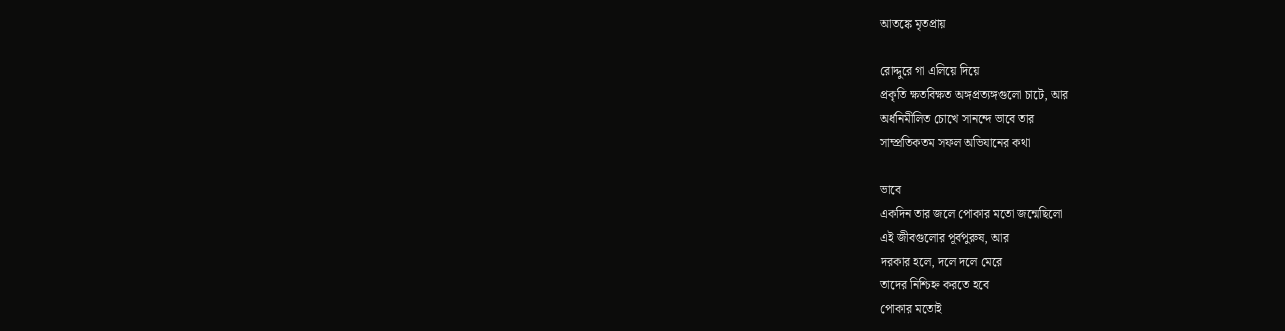আতঙ্কে মৃতপ্রায়

রোদ্দুরে গা এলিয়ে দিয়ে
প্রকৃতি ক্ষতবিক্ষত অঙ্গপ্রত্যঙ্গগুলো চাটে, আর
অর্ধনিমীলিত চোখে সানন্দে ভাবে তার
সাম্প্রতিকতম সফল অভিযানের কথা

ভাবে
একদিন তার জলে পোকার মতো জন্মেছিলো
এই জীবগুলোর পূর্বপুরুষ, আর
দরকার হলে, দলে দলে মেরে
তাদের নিশ্চিহ্ন করতে হবে
পোকার মতোই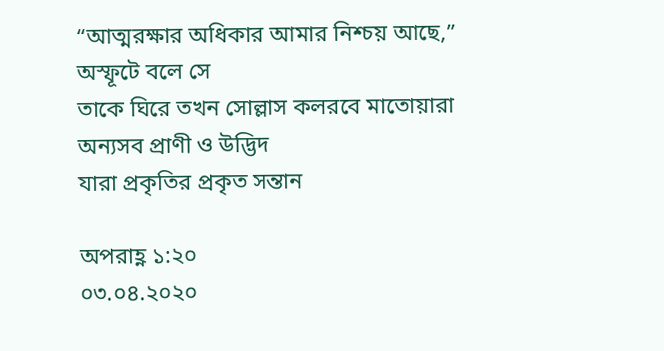“আত্মরক্ষার অধিকার আমার নিশ্চয় আছে,”
অস্ফূটে বলে সে
তাকে ঘিরে তখন সোল্লাস কলরবে মাতোয়ারা
অন্যসব প্রাণী ও উদ্ভিদ
যারা প্রকৃতির প্রকৃত সন্তান

অপরাহ্ণ ১:২০
০৩.০৪.২০২০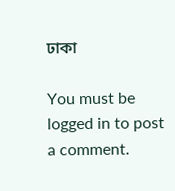ঢাকা

You must be logged in to post a comment.